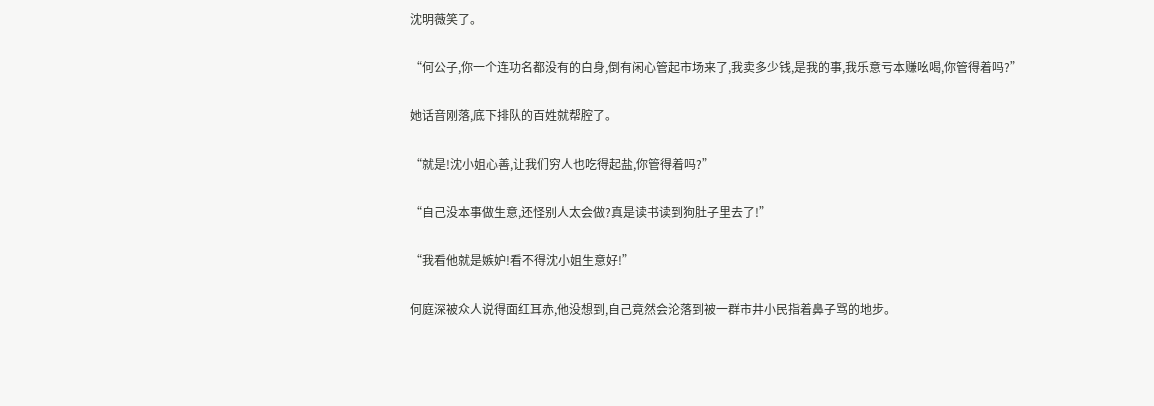沈明薇笑了。

“何公子,你一个连功名都没有的白身,倒有闲心管起市场来了,我卖多少钱,是我的事,我乐意亏本赚吆喝,你管得着吗?”

她话音刚落,底下排队的百姓就帮腔了。

“就是!沈小姐心善,让我们穷人也吃得起盐,你管得着吗?”

“自己没本事做生意,还怪别人太会做?真是读书读到狗肚子里去了!”

“我看他就是嫉妒!看不得沈小姐生意好!”

何庭深被众人说得面红耳赤,他没想到,自己竟然会沦落到被一群市井小民指着鼻子骂的地步。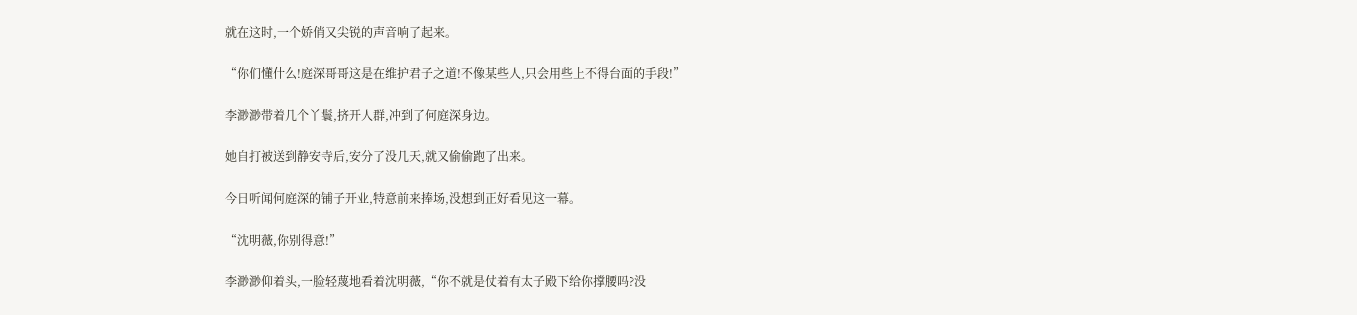就在这时,一个娇俏又尖锐的声音响了起来。

“你们懂什么!庭深哥哥这是在维护君子之道!不像某些人,只会用些上不得台面的手段!”

李渺渺带着几个丫鬟,挤开人群,冲到了何庭深身边。

她自打被送到静安寺后,安分了没几天,就又偷偷跑了出来。

今日听闻何庭深的铺子开业,特意前来捧场,没想到正好看见这一幕。

“沈明薇,你别得意!”

李渺渺仰着头,一脸轻蔑地看着沈明薇,“你不就是仗着有太子殿下给你撑腰吗?没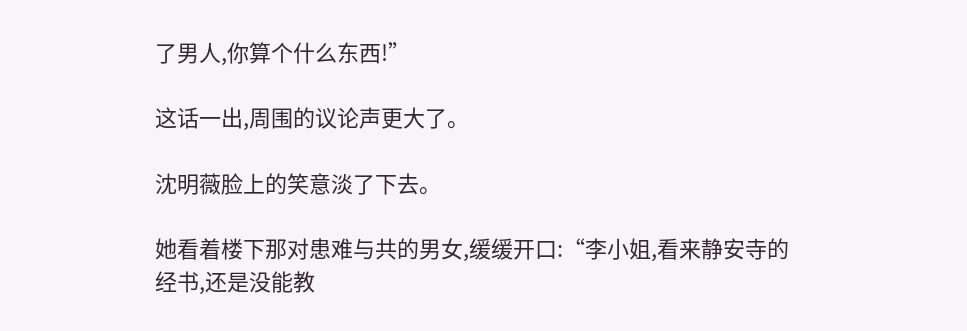了男人,你算个什么东西!”

这话一出,周围的议论声更大了。

沈明薇脸上的笑意淡了下去。

她看着楼下那对患难与共的男女,缓缓开口:“李小姐,看来静安寺的经书,还是没能教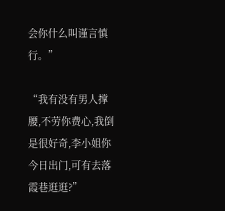会你什么叫谨言慎行。”

“我有没有男人撑腰,不劳你费心,我倒是很好奇,李小姐你今日出门,可有去落霞巷逛逛?”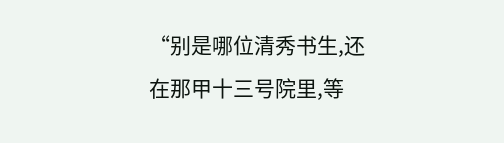“别是哪位清秀书生,还在那甲十三号院里,等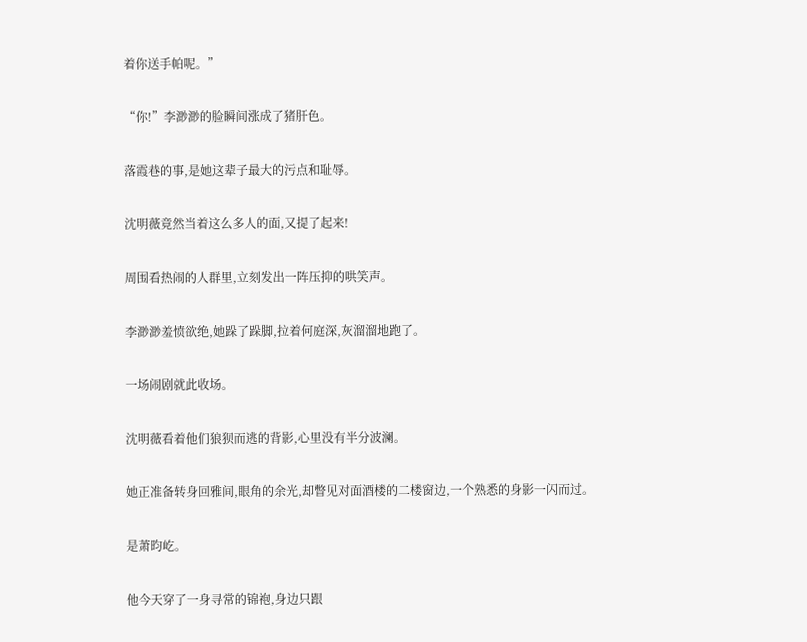着你送手帕呢。”

“你!”李渺渺的脸瞬间涨成了猪肝色。

落霞巷的事,是她这辈子最大的污点和耻辱。

沈明薇竟然当着这么多人的面,又提了起来!

周围看热闹的人群里,立刻发出一阵压抑的哄笑声。

李渺渺羞愤欲绝,她跺了跺脚,拉着何庭深,灰溜溜地跑了。

一场闹剧就此收场。

沈明薇看着他们狼狈而逃的背影,心里没有半分波澜。

她正准备转身回雅间,眼角的余光,却瞥见对面酒楼的二楼窗边,一个熟悉的身影一闪而过。

是萧昀屹。

他今天穿了一身寻常的锦袍,身边只跟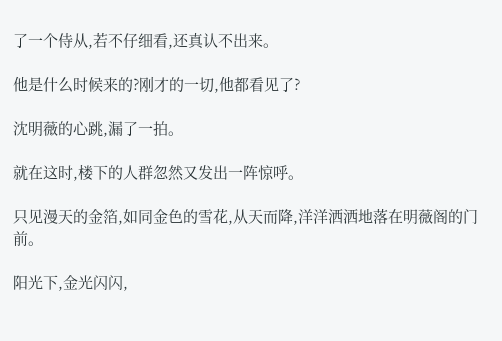了一个侍从,若不仔细看,还真认不出来。

他是什么时候来的?刚才的一切,他都看见了?

沈明薇的心跳,漏了一拍。

就在这时,楼下的人群忽然又发出一阵惊呼。

只见漫天的金箔,如同金色的雪花,从天而降,洋洋洒洒地落在明薇阁的门前。

阳光下,金光闪闪,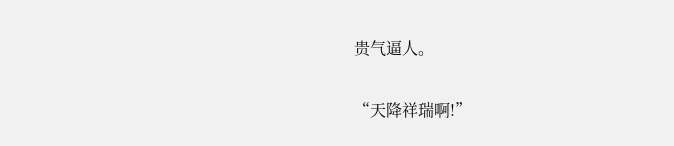贵气逼人。

“天降祥瑞啊!”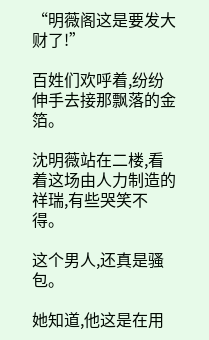“明薇阁这是要发大财了!”

百姓们欢呼着,纷纷伸手去接那飘落的金箔。

沈明薇站在二楼,看着这场由人力制造的祥瑞,有些哭笑不得。

这个男人,还真是骚包。

她知道,他这是在用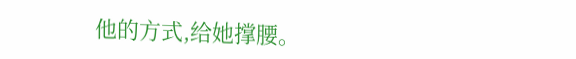他的方式,给她撑腰。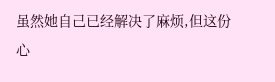虽然她自己已经解决了麻烦,但这份心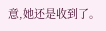意,她还是收到了。